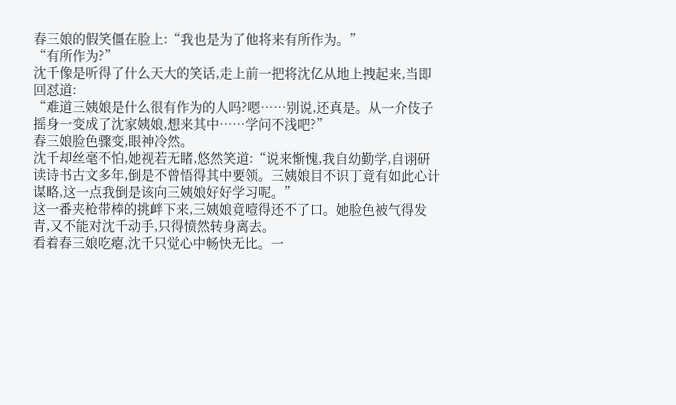春三娘的假笑僵在脸上:“我也是为了他将来有所作为。”
“有所作为?”
沈千像是听得了什么天大的笑话,走上前一把将沈亿从地上拽起来,当即回怼道:
“难道三姨娘是什么很有作为的人吗?嗯……别说,还真是。从一介伎子摇身一变成了沈家姨娘,想来其中……学问不浅吧?”
春三娘脸色骤变,眼神冷然。
沈千却丝毫不怕,她视若无睹,悠然笑道:“说来惭愧,我自幼勤学,自诩研读诗书古文多年,倒是不曾悟得其中要领。三姨娘目不识丁竟有如此心计谋略,这一点我倒是该向三姨娘好好学习呢。”
这一番夹枪带棒的挑衅下来,三姨娘竟噎得还不了口。她脸色被气得发青,又不能对沈千动手,只得愤然转身离去。
看着春三娘吃瘪,沈千只觉心中畅快无比。一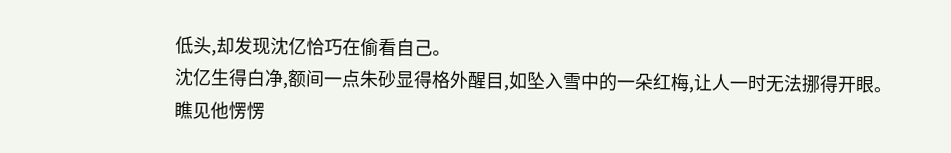低头,却发现沈亿恰巧在偷看自己。
沈亿生得白净,额间一点朱砂显得格外醒目,如坠入雪中的一朵红梅,让人一时无法挪得开眼。
瞧见他愣愣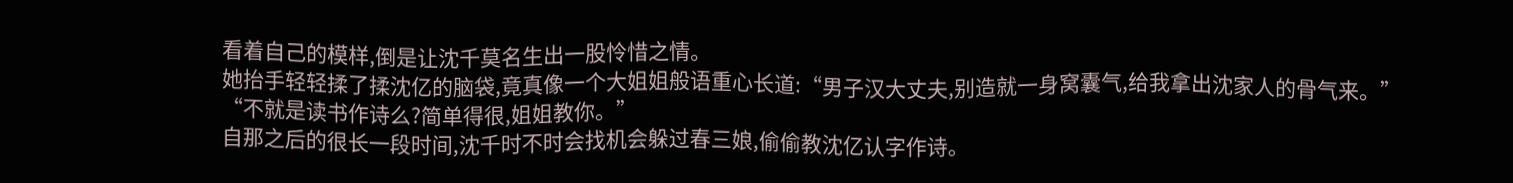看着自己的模样,倒是让沈千莫名生出一股怜惜之情。
她抬手轻轻揉了揉沈亿的脑袋,竟真像一个大姐姐般语重心长道:“男子汉大丈夫,别造就一身窝囊气,给我拿出沈家人的骨气来。”
“不就是读书作诗么?简单得很,姐姐教你。”
自那之后的很长一段时间,沈千时不时会找机会躲过春三娘,偷偷教沈亿认字作诗。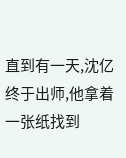直到有一天,沈亿终于出师,他拿着一张纸找到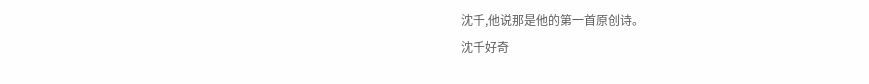沈千,他说那是他的第一首原创诗。
沈千好奇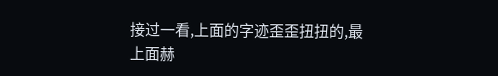接过一看,上面的字迹歪歪扭扭的,最上面赫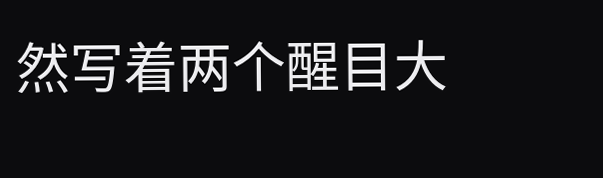然写着两个醒目大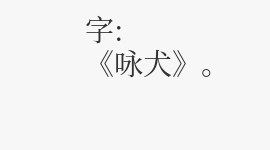字:
《咏犬》。